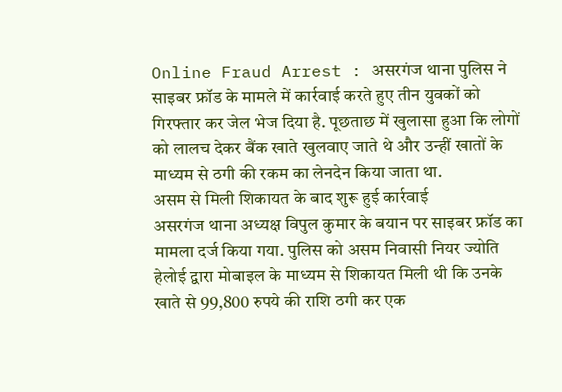Online Fraud Arrest : असरगंज थाना पुलिस ने साइबर फ्रॉड के मामले में कार्रवाई करते हुए तीन युवकों को गिरफ्तार कर जेल भेज दिया है. पूछताछ में खुलासा हुआ कि लोगों को लालच देकर बैंक खाते खुलवाए जाते थे और उन्हीं खातों के माध्यम से ठगी की रकम का लेनदेन किया जाता था.
असम से मिली शिकायत के बाद शुरू हुई कार्रवाई
असरगंज थाना अध्यक्ष विपुल कुमार के बयान पर साइबर फ्रॉड का मामला दर्ज किया गया. पुलिस को असम निवासी नियर ज्योति हेलोई द्वारा मोबाइल के माध्यम से शिकायत मिली थी कि उनके खाते से 99,800 रुपये की राशि ठगी कर एक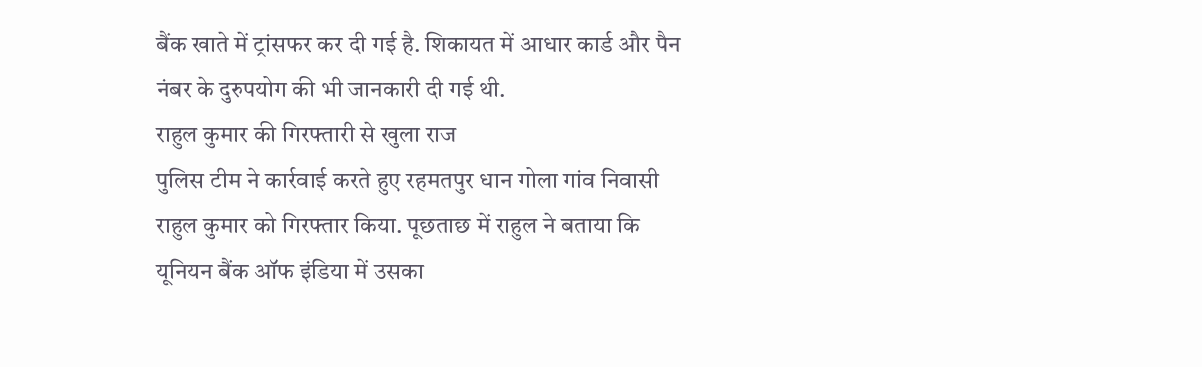बैंक खाते में ट्रांसफर कर दी गई है. शिकायत में आधार कार्ड और पैन नंबर के दुरुपयोग की भी जानकारी दी गई थी.
राहुल कुमार की गिरफ्तारी से खुला राज
पुलिस टीम ने कार्रवाई करते हुए रहमतपुर धान गोला गांव निवासी राहुल कुमार को गिरफ्तार किया. पूछताछ में राहुल ने बताया कि यूनियन बैंक ऑफ इंडिया में उसका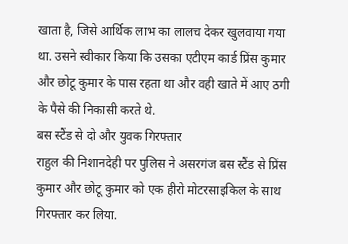खाता है, जिसे आर्थिक लाभ का लालच देकर खुलवाया गया था. उसने स्वीकार किया कि उसका एटीएम कार्ड प्रिंस कुमार और छोटू कुमार के पास रहता था और वही खाते में आए ठगी के पैसे की निकासी करते थे.
बस स्टैंड से दो और युवक गिरफ्तार
राहुल की निशानदेही पर पुलिस ने असरगंज बस स्टैंड से प्रिंस कुमार और छोटू कुमार को एक हीरो मोटरसाइकिल के साथ गिरफ्तार कर लिया.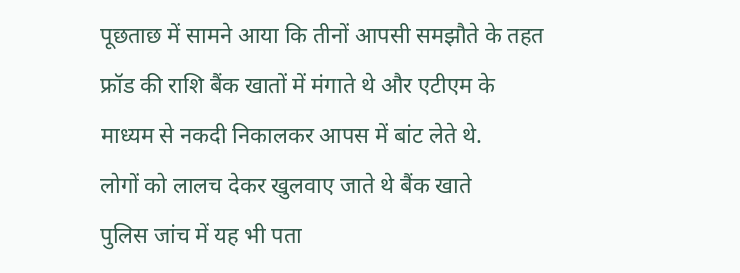पूछताछ में सामने आया कि तीनों आपसी समझौते के तहत फ्रॉड की राशि बैंक खातों में मंगाते थे और एटीएम के माध्यम से नकदी निकालकर आपस में बांट लेते थे.
लोगों को लालच देकर खुलवाए जाते थे बैंक खाते
पुलिस जांच में यह भी पता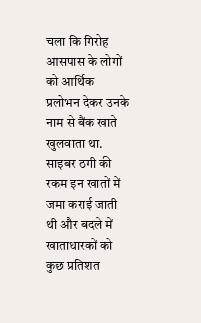चला कि गिरोह आसपास के लोगों को आर्थिक प्रलोभन देकर उनके नाम से बैंक खाते खुलवाता था. साइबर ठगी की रकम इन खातों में जमा कराई जाती थी और बदले में खाताधारकों को कुछ प्रतिशत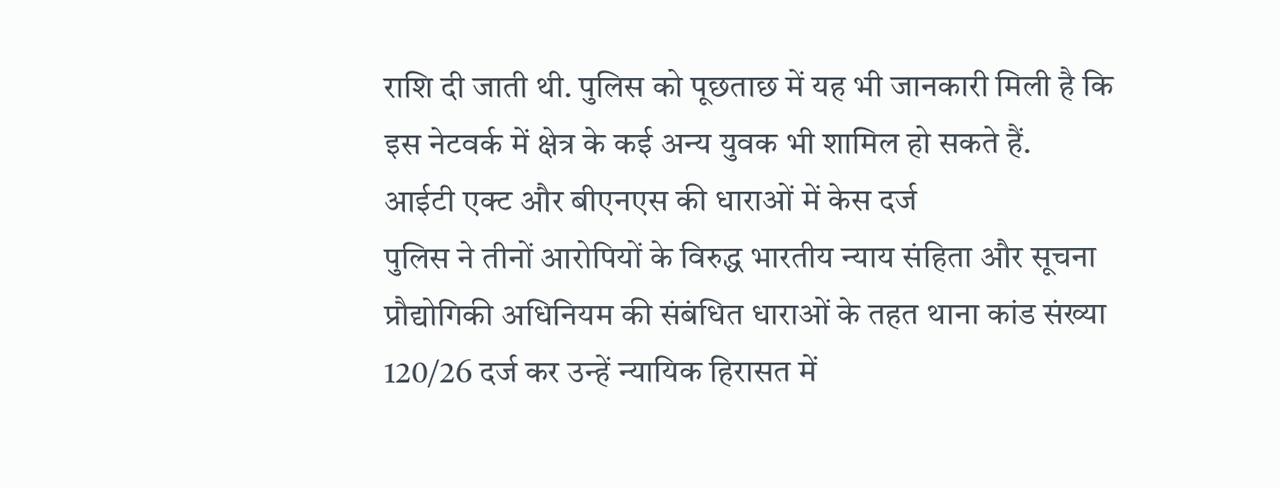राशि दी जाती थी. पुलिस को पूछताछ में यह भी जानकारी मिली है कि इस नेटवर्क में क्षेत्र के कई अन्य युवक भी शामिल हो सकते हैं.
आईटी एक्ट और बीएनएस की धाराओं में केस दर्ज
पुलिस ने तीनों आरोपियों के विरुद्ध भारतीय न्याय संहिता और सूचना प्रौद्योगिकी अधिनियम की संबंधित धाराओं के तहत थाना कांड संख्या 120/26 दर्ज कर उन्हें न्यायिक हिरासत में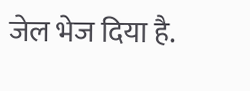जेल भेज दिया है.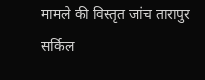मामले की विस्तृत जांच तारापुर सर्किल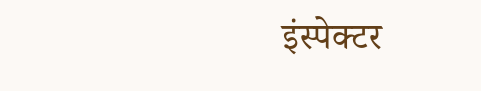इंस्पेक्टर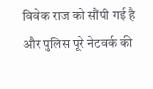विवेक राज को सौंपी गई है और पुलिस पूरे नेटवर्क की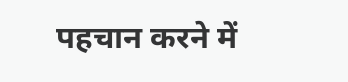पहचान करने में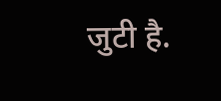जुटी है.